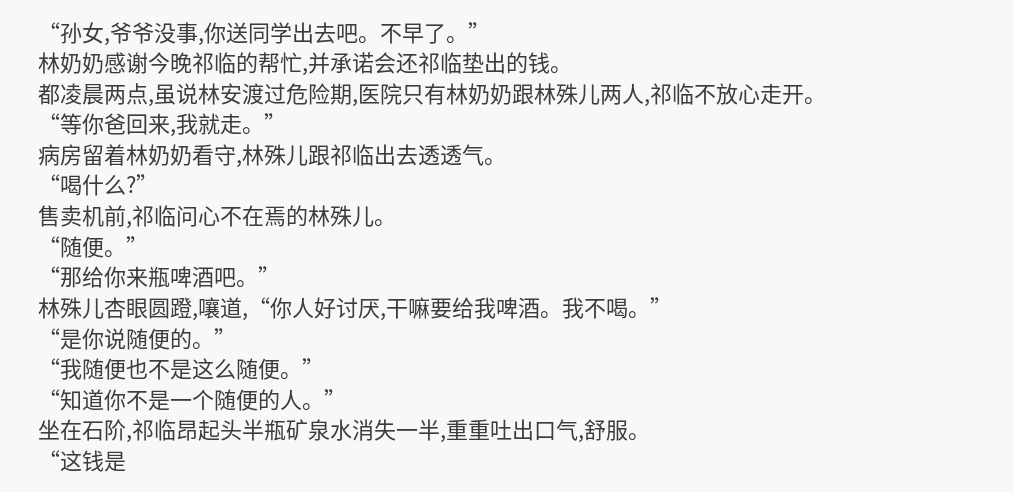“孙女,爷爷没事,你送同学出去吧。不早了。”
林奶奶感谢今晚祁临的帮忙,并承诺会还祁临垫出的钱。
都凌晨两点,虽说林安渡过危险期,医院只有林奶奶跟林殊儿两人,祁临不放心走开。
“等你爸回来,我就走。”
病房留着林奶奶看守,林殊儿跟祁临出去透透气。
“喝什么?”
售卖机前,祁临问心不在焉的林殊儿。
“随便。”
“那给你来瓶啤酒吧。”
林殊儿杏眼圆蹬,嚷道,“你人好讨厌,干嘛要给我啤酒。我不喝。”
“是你说随便的。”
“我随便也不是这么随便。”
“知道你不是一个随便的人。”
坐在石阶,祁临昂起头半瓶矿泉水消失一半,重重吐出口气,舒服。
“这钱是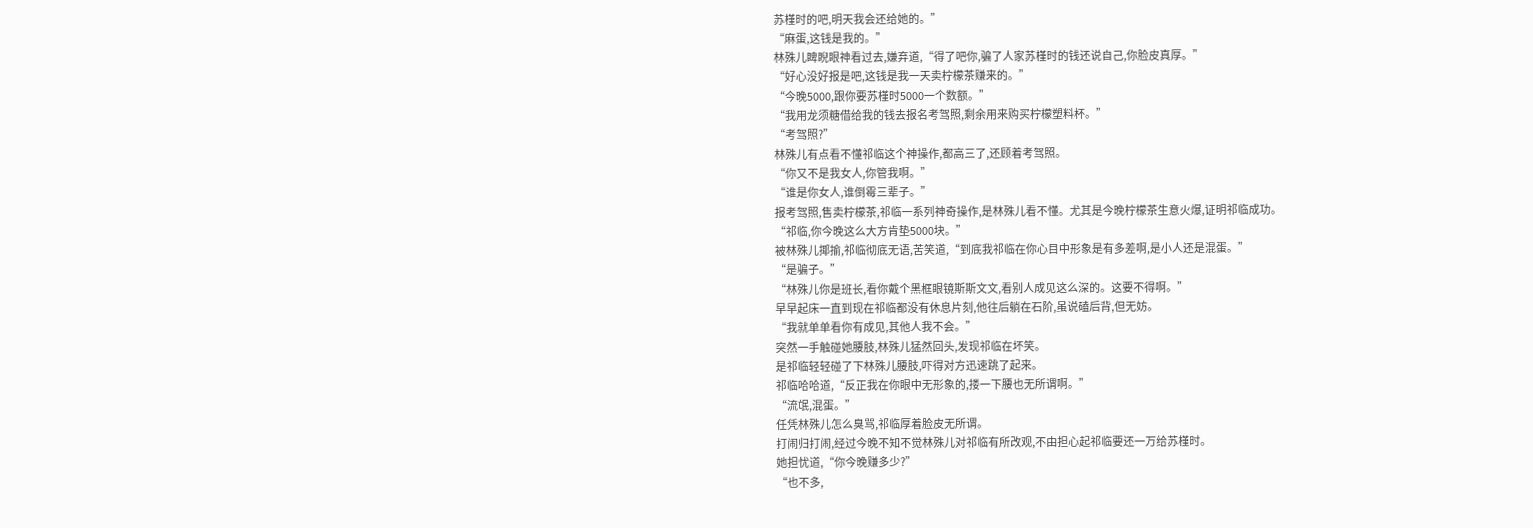苏槿时的吧,明天我会还给她的。”
“麻蛋,这钱是我的。”
林殊儿睥睨眼神看过去,嫌弃道,“得了吧你,骗了人家苏槿时的钱还说自己,你脸皮真厚。”
“好心没好报是吧,这钱是我一天卖柠檬茶赚来的。”
“今晚5000,跟你要苏槿时5000一个数额。”
“我用龙须糖借给我的钱去报名考驾照,剩余用来购买柠檬塑料杯。”
“考驾照?”
林殊儿有点看不懂祁临这个神操作,都高三了,还顾着考驾照。
“你又不是我女人,你管我啊。”
“谁是你女人,谁倒霉三辈子。”
报考驾照,售卖柠檬茶,祁临一系列神奇操作,是林殊儿看不懂。尤其是今晚柠檬茶生意火爆,证明祁临成功。
“祁临,你今晚这么大方肯垫5000块。”
被林殊儿揶揄,祁临彻底无语,苦笑道,“到底我祁临在你心目中形象是有多差啊,是小人还是混蛋。”
“是骗子。”
“林殊儿你是班长,看你戴个黑框眼镜斯斯文文,看别人成见这么深的。这要不得啊。”
早早起床一直到现在祁临都没有休息片刻,他往后躺在石阶,虽说磕后背,但无妨。
“我就单单看你有成见,其他人我不会。”
突然一手触碰她腰肢,林殊儿猛然回头,发现祁临在坏笑。
是祁临轻轻碰了下林殊儿腰肢,吓得对方迅速跳了起来。
祁临哈哈道,“反正我在你眼中无形象的,搂一下腰也无所谓啊。”
“流氓,混蛋。”
任凭林殊儿怎么臭骂,祁临厚着脸皮无所谓。
打闹归打闹,经过今晚不知不觉林殊儿对祁临有所改观,不由担心起祁临要还一万给苏槿时。
她担忧道,“你今晚赚多少?”
“也不多,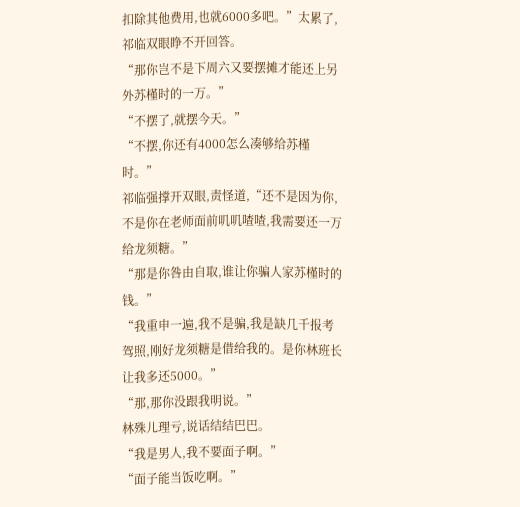扣除其他费用,也就6000多吧。”太累了,祁临双眼睁不开回答。
“那你岂不是下周六又要摆摊才能还上另外苏槿时的一万。”
“不摆了,就摆今天。”
“不摆,你还有4000怎么凑够给苏槿时。”
祁临强撑开双眼,责怪道,“还不是因为你,不是你在老师面前叽叽喳喳,我需要还一万给龙须糖。”
“那是你咎由自取,谁让你骗人家苏槿时的钱。”
“我重申一遍,我不是骗,我是缺几千报考驾照,刚好龙须糖是借给我的。是你林班长让我多还5000。”
“那,那你没跟我明说。”
林殊儿理亏,说话结结巴巴。
“我是男人,我不要面子啊。”
“面子能当饭吃啊。”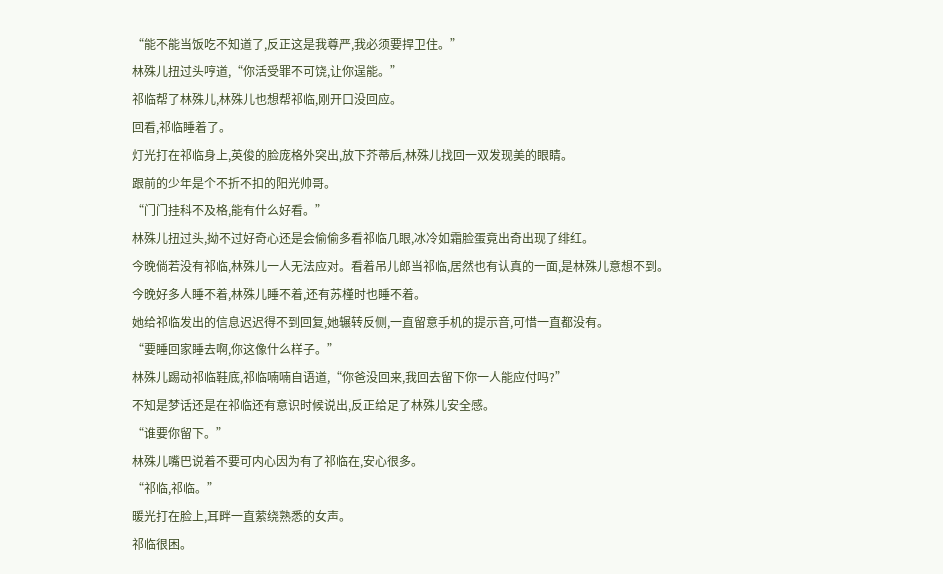“能不能当饭吃不知道了,反正这是我尊严,我必须要捍卫住。”
林殊儿扭过头哼道,“你活受罪不可饶,让你逞能。”
祁临帮了林殊儿,林殊儿也想帮祁临,刚开口没回应。
回看,祁临睡着了。
灯光打在祁临身上,英俊的脸庞格外突出,放下芥蒂后,林殊儿找回一双发现美的眼睛。
跟前的少年是个不折不扣的阳光帅哥。
“门门挂科不及格,能有什么好看。”
林殊儿扭过头,拗不过好奇心还是会偷偷多看祁临几眼,冰冷如霜脸蛋竟出奇出现了绯红。
今晚倘若没有祁临,林殊儿一人无法应对。看着吊儿郎当祁临,居然也有认真的一面,是林殊儿意想不到。
今晚好多人睡不着,林殊儿睡不着,还有苏槿时也睡不着。
她给祁临发出的信息迟迟得不到回复,她辗转反侧,一直留意手机的提示音,可惜一直都没有。
“要睡回家睡去啊,你这像什么样子。”
林殊儿踢动祁临鞋底,祁临喃喃自语道,“你爸没回来,我回去留下你一人能应付吗?”
不知是梦话还是在祁临还有意识时候说出,反正给足了林殊儿安全感。
“谁要你留下。”
林殊儿嘴巴说着不要可内心因为有了祁临在,安心很多。
“祁临,祁临。”
暖光打在脸上,耳畔一直萦绕熟悉的女声。
祁临很困。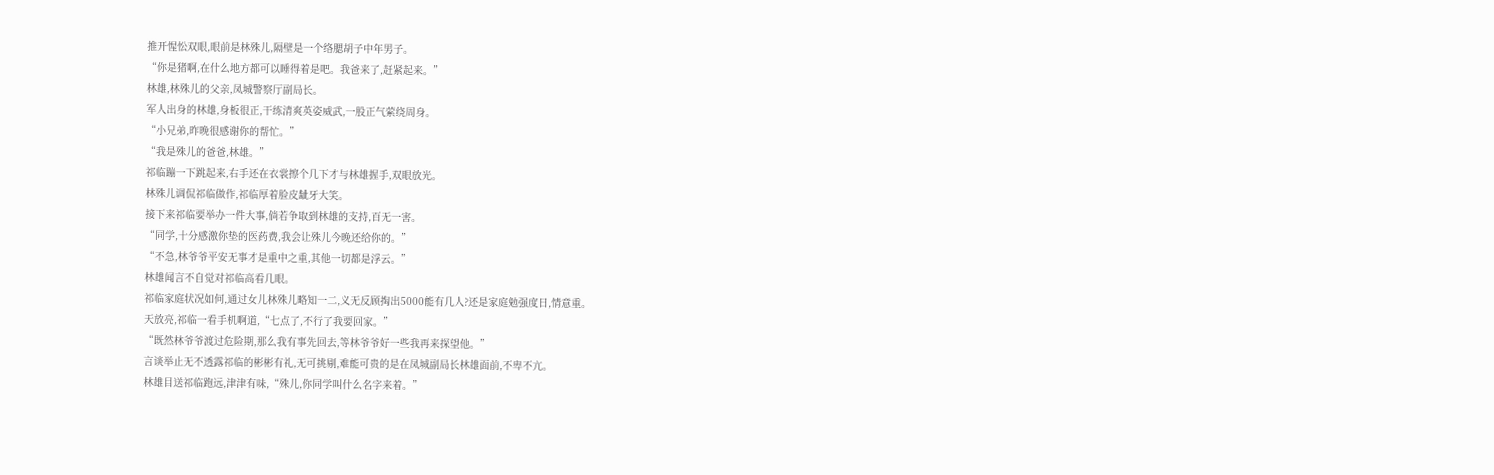推开惺忪双眼,眼前是林殊儿,隔壁是一个络腮胡子中年男子。
“你是猪啊,在什么地方都可以睡得着是吧。我爸来了,赶紧起来。”
林雄,林殊儿的父亲,凤城警察厅副局长。
军人出身的林雄,身板很正,干练清爽英姿威武,一股正气萦绕周身。
“小兄弟,昨晚很感谢你的帮忙。”
“我是殊儿的爸爸,林雄。”
祁临蹦一下跳起来,右手还在衣裳擦个几下才与林雄握手,双眼放光。
林殊儿调侃祁临做作,祁临厚着脸皮龇牙大笑。
接下来祁临要举办一件大事,倘若争取到林雄的支持,百无一害。
“同学,十分感激你垫的医药费,我会让殊儿今晚还给你的。”
“不急,林爷爷平安无事才是重中之重,其他一切都是浮云。”
林雄闻言不自觉对祁临高看几眼。
祁临家庭状况如何,通过女儿林殊儿略知一二,义无反顾掏出5000能有几人?还是家庭勉强度日,情意重。
天放亮,祁临一看手机啊道,“七点了,不行了我要回家。”
“既然林爷爷渡过危险期,那么我有事先回去,等林爷爷好一些我再来探望他。”
言谈举止无不透露祁临的彬彬有礼,无可挑剔,难能可贵的是在凤城副局长林雄面前,不卑不亢。
林雄目送祁临跑远,津津有味,“殊儿,你同学叫什么名字来着。”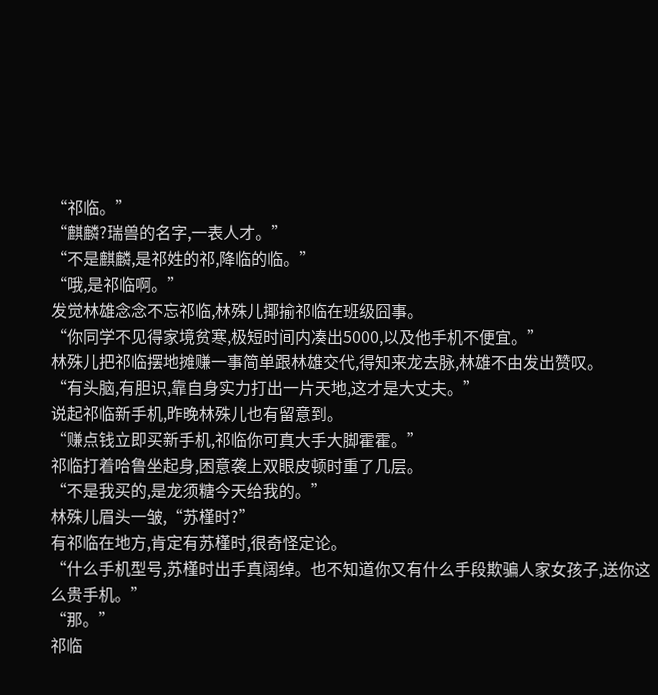“祁临。”
“麒麟?瑞兽的名字,一表人才。”
“不是麒麟,是祁姓的祁,降临的临。”
“哦,是祁临啊。”
发觉林雄念念不忘祁临,林殊儿揶揄祁临在班级囧事。
“你同学不见得家境贫寒,极短时间内凑出5000,以及他手机不便宜。”
林殊儿把祁临摆地摊赚一事简单跟林雄交代,得知来龙去脉,林雄不由发出赞叹。
“有头脑,有胆识,靠自身实力打出一片天地,这才是大丈夫。”
说起祁临新手机,昨晚林殊儿也有留意到。
“赚点钱立即买新手机,祁临你可真大手大脚霍霍。”
祁临打着哈鲁坐起身,困意袭上双眼皮顿时重了几层。
“不是我买的,是龙须糖今天给我的。”
林殊儿眉头一皱,“苏槿时?”
有祁临在地方,肯定有苏槿时,很奇怪定论。
“什么手机型号,苏槿时出手真阔绰。也不知道你又有什么手段欺骗人家女孩子,送你这么贵手机。”
“那。”
祁临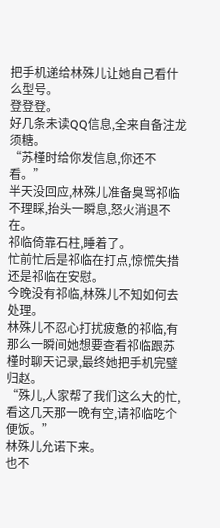把手机递给林殊儿让她自己看什么型号。
登登登。
好几条未读QQ信息,全来自备注龙须糖。
“苏槿时给你发信息,你还不看。”
半天没回应,林殊儿准备臭骂祁临不理睬,抬头一瞬息,怒火消退不在。
祁临倚靠石柱,睡着了。
忙前忙后是祁临在打点,惊慌失措还是祁临在安慰。
今晚没有祁临,林殊儿不知如何去处理。
林殊儿不忍心打扰疲惫的祁临,有那么一瞬间她想要查看祁临跟苏槿时聊天记录,最终她把手机完璧归赵。
“殊儿,人家帮了我们这么大的忙,看这几天那一晚有空,请祁临吃个便饭。”
林殊儿允诺下来。
也不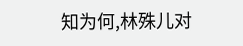知为何,林殊儿对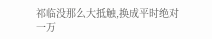祁临没那么大抵触,换成平时绝对一万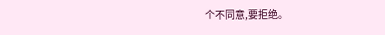个不同意,要拒绝。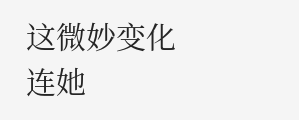这微妙变化连她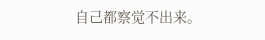自己都察觉不出来。